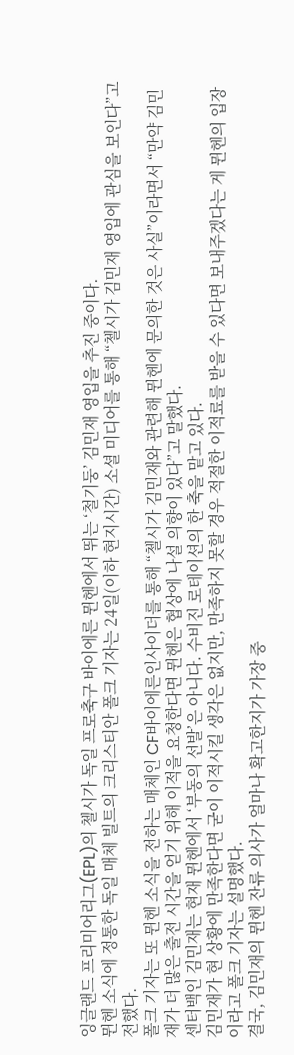잉글랜드 프리미어리그(EPL)의 첼시가 독일 프로축구 바이에른 뮌헨에서 뛰는 ‘철기둥’ 김민재 영입을 추진 중이다.
뮌헨 소식에 정통한 독일 매체 빌트의 크리스티안 폴크 기자는 24일(이하 현지시간) 소셜 미디어를 통해 “첼시가 김민재 영입에 관심을 보인다”고 전했다.
폴크 기자는 또 뮌헨 소식을 전하는 매체인 CF바이에른인사이더를 통해 “첼시가 김민재와 관련해 뮌헨에 문의한 것은 사실”이라면서 “만약 김민재가 더 많은 출전 시간을 얻기 위해 이적을 요청한다면 뮌헨은 협상에 나설 의향이 있다”고 말했다.
센터백인 김민재는 현재 뮌헨에서 ‘부동의 선발’은 아니다. 수비진 로테이션의 한 축을 맡고 있다.
김민재가 현 상황에 만족한다면 굳이 이적시킬 생각은 없지만, 만족하지 못할 경우 적절한 이적료를 받을 수 있다면 보내주겠다는 게 뮌헨의 입장이라고 폴크 기자는 설명했다.
결국, 김민재의 뮌헨 잔류 의사가 얼마나 확고한지가 가장 중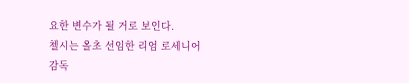요한 변수가 될 거로 보인다.
첼시는 올초 선임한 리엄 로세니어 감독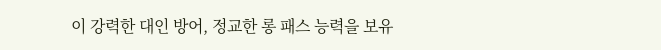이 강력한 대인 방어, 정교한 롱 패스 능력을 보유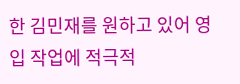한 김민재를 원하고 있어 영입 작업에 적극적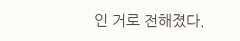인 거로 전해졌다.